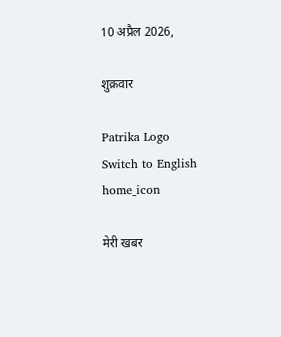10 अप्रैल 2026,

शुक्रवार

Patrika Logo
Switch to English
home_icon

मेरी खबर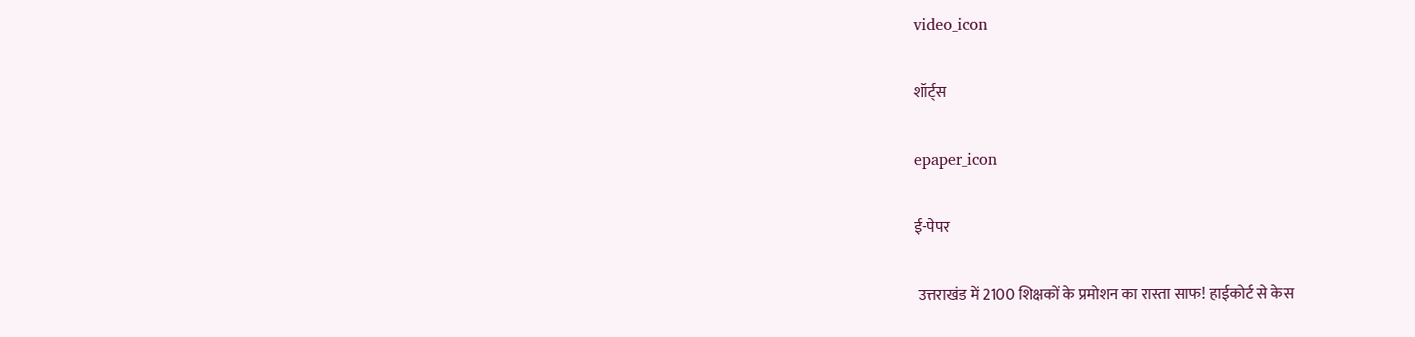video_icon

शॉर्ट्स

epaper_icon

ई-पेपर

 उत्तराखंड में 2100 शिक्षकों के प्रमोशन का रास्ता साफ! हाईकोर्ट से केस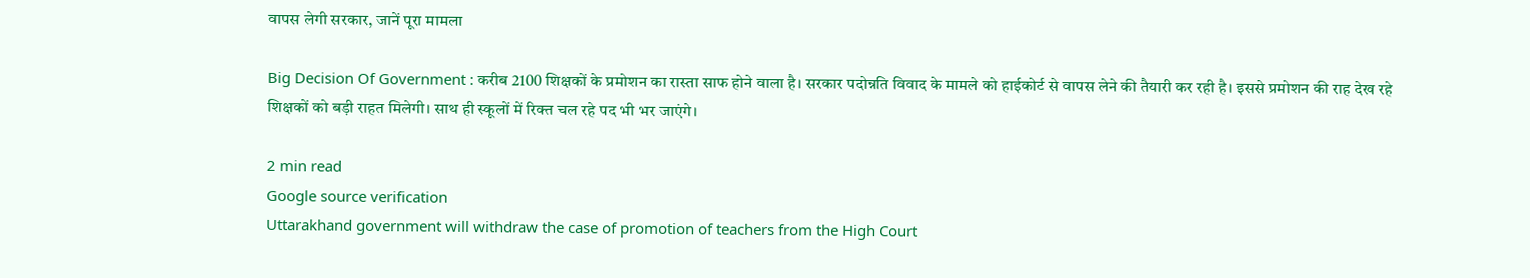वापस लेगी सरकार, जानें पूरा मामला

Big Decision Of Government : करीब 2100 शिक्षकों के प्रमोशन का रास्ता साफ होने वाला है। सरकार पदोन्नति विवाद के मामले को हाईकोर्ट से वापस लेने की तैयारी कर रही है। इससे प्रमोशन की राह देख रहे शिक्षकों को बड़ी राहत मिलेगी। साथ ही स्कूलों में रिक्त चल रहे पद भी भर जाएंगे।

2 min read
Google source verification
Uttarakhand government will withdraw the case of promotion of teachers from the High Court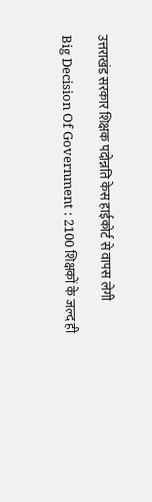उत्तराखंड सरकार शिक्षक पदोन्नति केस हाईकोर्ट से वापस लेगी

Big Decision Of Government : 2100 शिक्षकों के जल्द ही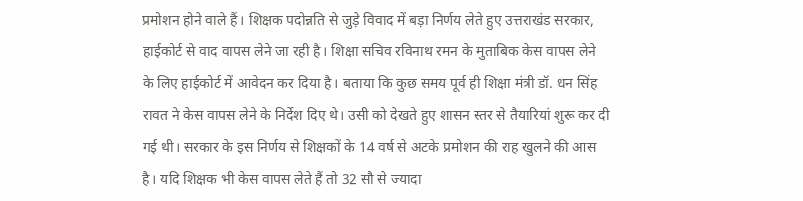प्रमोशन होने वाले हैं। शिक्षक पदोन्नति से जुड़े विवाद में बड़ा निर्णय लेते हुए उत्तराखंड सरकार, हाईकोर्ट से वाद वापस लेने जा रही है। शिक्षा सचिव रविनाथ रमन के मुताबिक केस वापस लेने के लिए हाईकोर्ट में आवेदन कर दिया है। बताया कि कुछ समय पूर्व ही शिक्षा मंत्री डॉ. धन सिंह रावत ने केस वापस लेने के निर्देश दिए थे। उसी को देखते हुए शासन स्तर से तैयारियां शुरू कर दी गई थी। सरकार के इस निर्णय से शिक्षकों के 14 वर्ष से अटके प्रमोशन की राह खुलने की आस है। यदि शिक्षक भी केस वापस लेते हैं तो 32 सौ से ज्यादा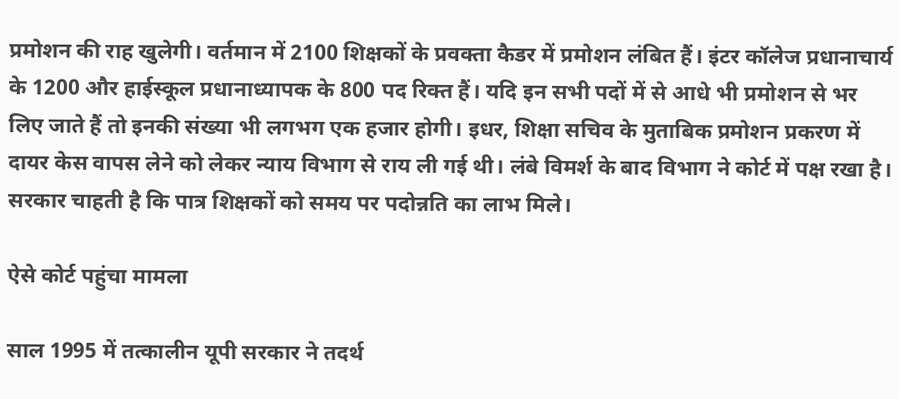प्रमोशन की राह खुलेगी। वर्तमान में 2100 शिक्षकों के प्रवक्ता कैडर में प्रमोशन लंबित हैं। इंटर कॉलेज प्रधानाचार्य के 1200 और हाईस्कूल प्रधानाध्यापक के 800 पद रिक्त हैं। यदि इन सभी पदों में से आधे भी प्रमोशन से भर लिए जाते हैं तो इनकी संख्या भी लगभग एक हजार होगी। इधर, शिक्षा सचिव के मुताबिक प्रमोशन प्रकरण में दायर केस वापस लेने को लेकर न्याय विभाग से राय ली गई थी। लंबे विमर्श के बाद विभाग ने कोर्ट में पक्ष रखा है। सरकार चाहती है कि पात्र शिक्षकों को समय पर पदोन्नति का लाभ मिले।

ऐसे कोर्ट पहुंचा मामला

साल 1995 में तत्कालीन यूपी सरकार ने तदर्थ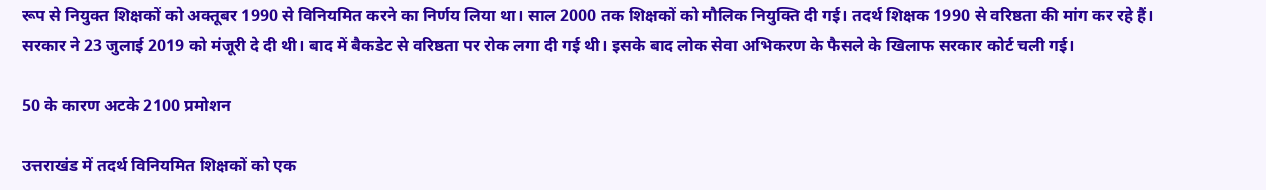रूप से नियुक्त शिक्षकों को अक्तूबर 1990 से विनियमित करने का निर्णय लिया था। साल 2000 तक शिक्षकों को मौलिक नियुक्ति दी गई। तदर्थ शिक्षक 1990 से वरिष्ठता की मांग कर रहे हैं। सरकार ने 23 जुलाई 2019 को मंजूरी दे दी थी। बाद में बैकडेट से वरिष्ठता पर रोक लगा दी गई थी। इसके बाद लोक सेवा अभिकरण के फैसले के खिलाफ सरकार कोर्ट चली गई।

50 के कारण अटके 2100 प्रमोशन

उत्तराखंड में तदर्थ विनियमित शिक्षकों को एक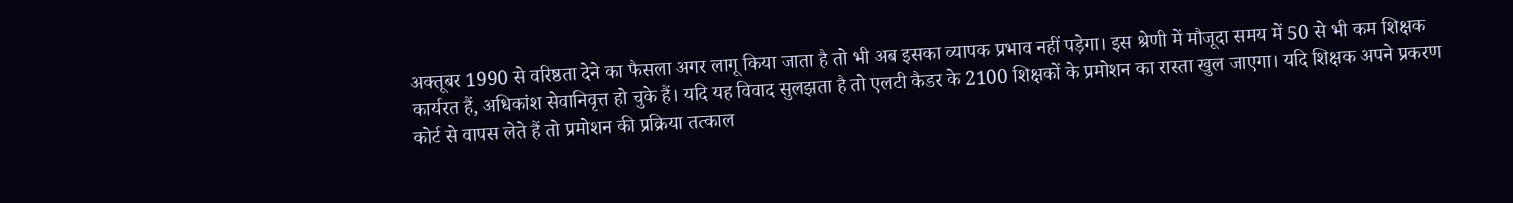अक्तूबर 1990 से वरिष्ठता देने का फैसला अगर लागू किया जाता है तो भी अब इसका व्यापक प्रभाव नहीं पड़ेगा। इस श्रेणी में मौजूदा समय में 50 से भी कम शिक्षक कार्यरत हैं, अधिकांश सेवानिवृत्त हो चुके हैं। यदि यह विवाद सुलझता है तो एलटी कैडर के 2100 शिक्षकों के प्रमोशन का रास्ता खुल जाएगा। यदि शिक्षक अपने प्रकरण कोर्ट से वापस लेते हैं तो प्रमोशन की प्रक्रिया तत्काल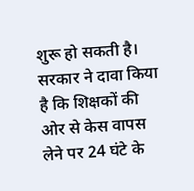शुरू हो सकती है। सरकार ने दावा किया है कि शिक्षकों की ओर से केस वापस लेने पर 24 घंटे के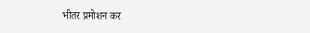भीतर प्रमोशन कर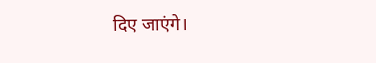दिए जाएंगे।